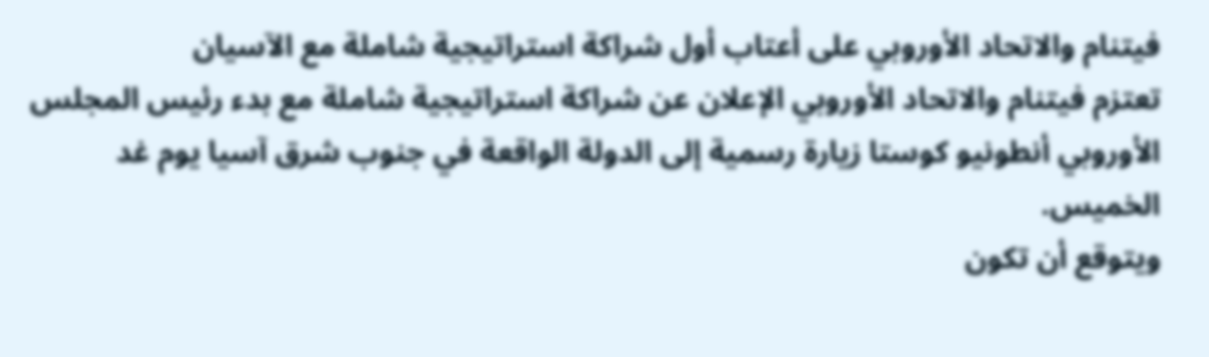فيتنام والاتحاد الأوروبي على أعتاب أول شراكة استراتيجية شاملة مع الآسيان
تعتزم فيتنام والاتحاد الأوروبي الإعلان عن شراكة استراتيجية شاملة مع بدء رئيس المجلس الأوروبي أنطونيو كوستا زيارة رسمية إلى الدولة الواقعة في جنوب شرق آسيا يوم غد الخميس.
ويتوقع أن تكون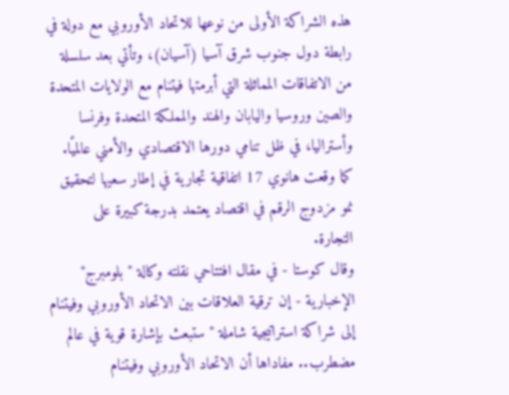هذه الشراكة الأولى من نوعها للاتحاد الأوروبي مع دولة في رابطة دول جنوب شرق آسيا (آسيان)، وتأتي بعد سلسلة من الاتفاقات المماثلة التي أبرمتها فيتنام مع الولايات المتحدة والصين وروسيا واليابان والهند والمملكة المتحدة وفرنسا وأستراليا، في ظل تنامي دورها الاقتصادي والأمني عالميًا. كما وقعت هانوي 17 اتفاقية تجارية في إطار سعيها لتحقيق نمو مزدوج الرقم في اقتصاد يعتمد بدرجة كبيرة على التجارة.
وقال كوستا - في مقال افتتاحي نقلته وكالة "بلومبرج" الإخبارية - إن ترقية العلاقات بين الاتحاد الأوروبي وفيتنام إلى شراكة استراتيجية شاملة "ستبعث بإشارة قوية في عالم مضطرب.. مفاداها أن الاتحاد الأوروبي وفيتنام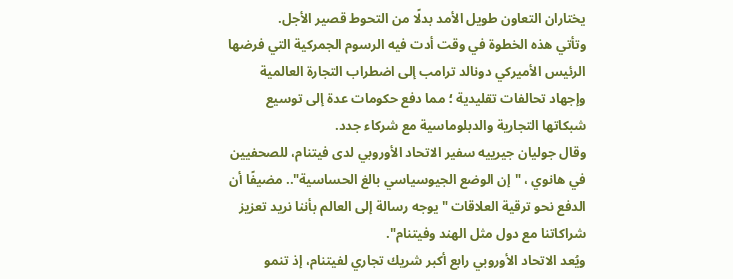يختاران التعاون طويل الأمد بدلًا من التحوط قصير الأجل.
وتأتي هذه الخطوة في وقت أدت فيه الرسوم الجمركية التي فرضها الرئيس الأميركي دونالد ترامب إلى اضطراب التجارة العالمية وإجهاد تحالفات تقليدية ؛ مما دفع حكومات عدة إلى توسيع شبكاتها التجارية والدبلوماسية مع شركاء جدد.
وقال جوليان جيرييه سفير الاتحاد الأوروبي لدى فيتنام، للصحفيين في هانوي ، "إن الوضع الجيوسياسي بالغ الحساسية".. مضيفًا أن الدفع نحو ترقية العلاقات "يوجه رسالة إلى العالم بأننا نريد تعزيز شراكاتنا مع دول مثل الهند وفيتنام".
ويُعد الاتحاد الأوروبي رابع أكبر شريك تجاري لفيتنام، إذ تنمو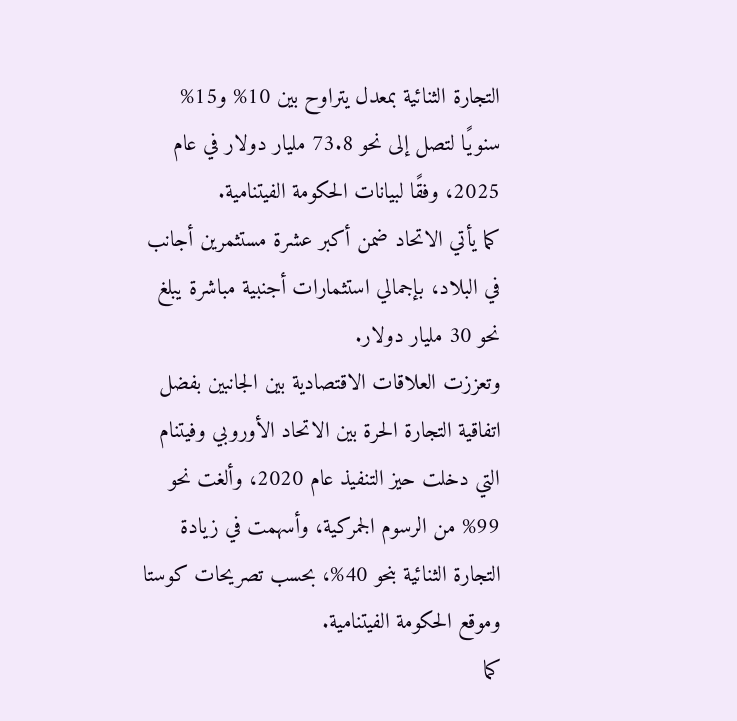التجارة الثنائية بمعدل يتراوح بين 10% و15% سنويًا لتصل إلى نحو 73.8 مليار دولار في عام 2025، وفقًا لبيانات الحكومة الفيتنامية.
كما يأتي الاتحاد ضمن أكبر عشرة مستثمرين أجانب في البلاد، بإجمالي استثمارات أجنبية مباشرة يبلغ نحو 30 مليار دولار.
وتعززت العلاقات الاقتصادية بين الجانبين بفضل اتفاقية التجارة الحرة بين الاتحاد الأوروبي وفيتنام التي دخلت حيز التنفيذ عام 2020، وألغت نحو 99% من الرسوم الجمركية، وأسهمت في زيادة التجارة الثنائية بنحو 40%، بحسب تصريحات كوستا وموقع الحكومة الفيتنامية.
كما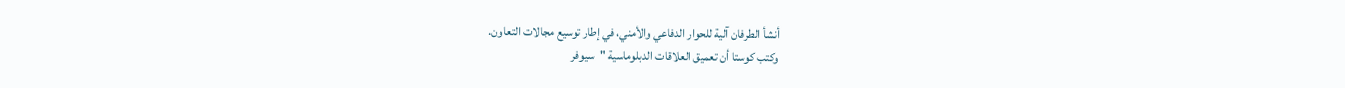أنشأ الطرفان آلية للحوار الدفاعي والأمني، في إطار توسيع مجالات التعاون.
وكتب كوستا أن تعميق العلاقات الدبلوماسية "سيوفر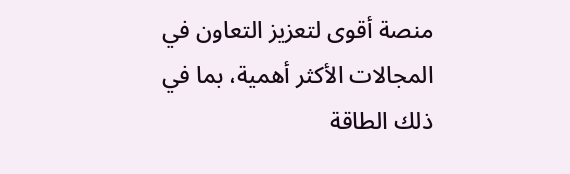منصة أقوى لتعزيز التعاون في المجالات الأكثر أهمية، بما في ذلك الطاقة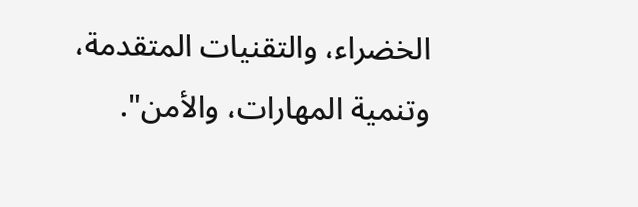الخضراء، والتقنيات المتقدمة، وتنمية المهارات، والأمن".